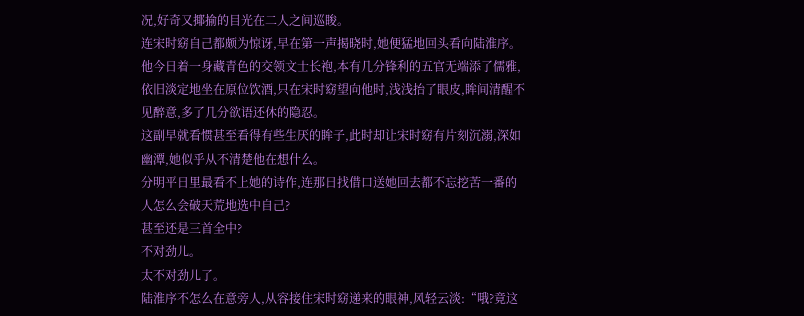况,好奇又揶揄的目光在二人之间巡睃。
连宋时窈自己都颇为惊讶,早在第一声揭晓时,她便猛地回头看向陆淮序。
他今日着一身藏青色的交领文士长袍,本有几分锋利的五官无端添了儒雅,依旧淡定地坐在原位饮酒,只在宋时窈望向他时,浅浅抬了眼皮,眸间清醒不见醉意,多了几分欲语还休的隐忍。
这副早就看惯甚至看得有些生厌的眸子,此时却让宋时窈有片刻沉溺,深如幽潭,她似乎从不清楚他在想什么。
分明平日里最看不上她的诗作,连那日找借口送她回去都不忘挖苦一番的人怎么会破天荒地选中自己?
甚至还是三首全中?
不对劲儿。
太不对劲儿了。
陆淮序不怎么在意旁人,从容接住宋时窈递来的眼神,风轻云淡:“哦?竟这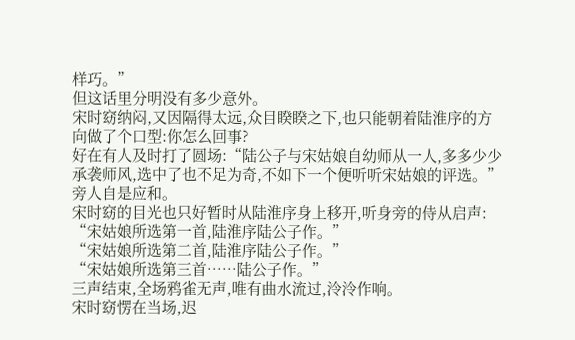样巧。”
但这话里分明没有多少意外。
宋时窈纳闷,又因隔得太远,众目睽睽之下,也只能朝着陆淮序的方向做了个口型:你怎么回事?
好在有人及时打了圆场:“陆公子与宋姑娘自幼师从一人,多多少少承袭师风,选中了也不足为奇,不如下一个便听听宋姑娘的评选。”
旁人自是应和。
宋时窈的目光也只好暂时从陆淮序身上移开,听身旁的侍从启声:
“宋姑娘所选第一首,陆淮序陆公子作。”
“宋姑娘所选第二首,陆淮序陆公子作。”
“宋姑娘所选第三首……陆公子作。”
三声结束,全场鸦雀无声,唯有曲水流过,泠泠作响。
宋时窈愣在当场,迟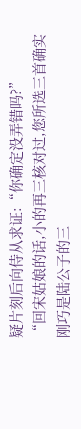疑片刻后向侍从求证:“你确定没弄错吗?”
“回宋姑娘的话,小的再三核对过,您所选三首确实刚巧是陆公子的三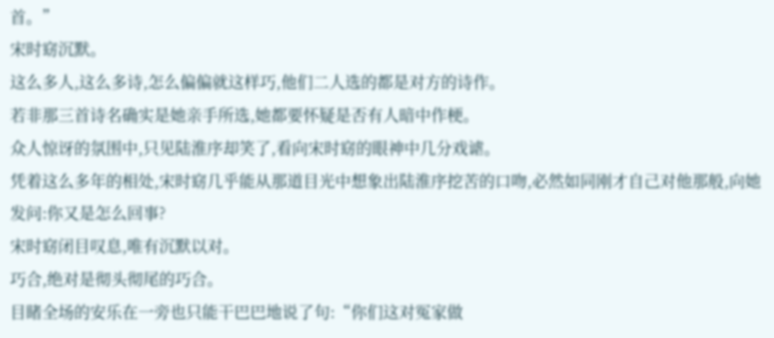首。”
宋时窈沉默。
这么多人,这么多诗,怎么偏偏就这样巧,他们二人选的都是对方的诗作。
若非那三首诗名确实是她亲手所选,她都要怀疑是否有人暗中作梗。
众人惊讶的氛围中,只见陆淮序却笑了,看向宋时窈的眼神中几分戏谑。
凭着这么多年的相处,宋时窈几乎能从那道目光中想象出陆淮序挖苦的口吻,必然如同刚才自己对他那般,向她发问:你又是怎么回事?
宋时窈闭目叹息,唯有沉默以对。
巧合,绝对是彻头彻尾的巧合。
目睹全场的安乐在一旁也只能干巴巴地说了句:“你们这对冤家做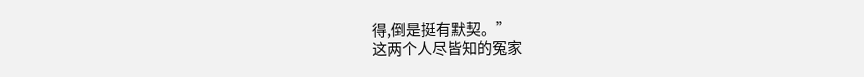得,倒是挺有默契。”
这两个人尽皆知的冤家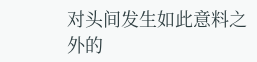对头间发生如此意料之外的